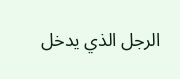الرجل الذي يدخل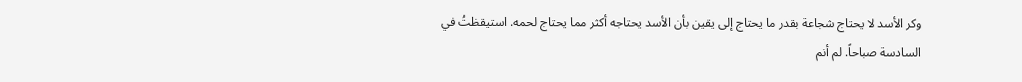وكر الأسد لا يحتاج شجاعة بقدر ما يحتاج إلى يقين بأن الأسد يحتاجه أكثر مما يحتاج لحمه. استيقظتُ في السادسة صباحاً. لم أنم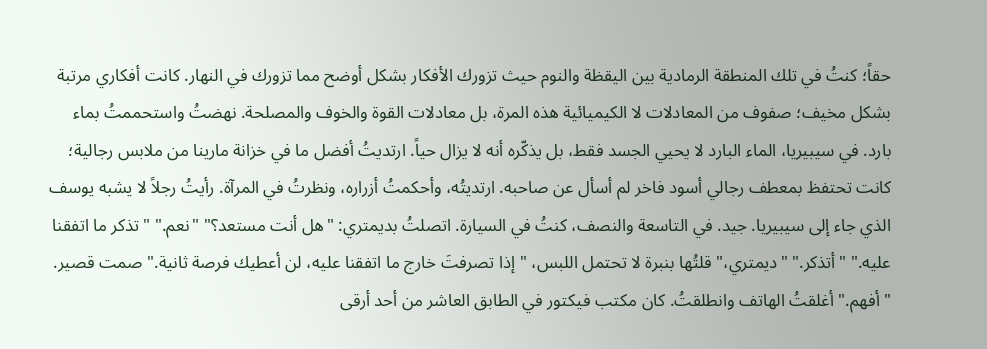حقاً؛ كنتُ في تلك المنطقة الرمادية بين اليقظة والنوم حيث تزورك الأفكار بشكل أوضح مما تزورك في النهار. كانت أفكاري مرتبة بشكل مخيف؛ صفوف من المعادلات لا الكيميائية هذه المرة، بل معادلات القوة والخوف والمصلحة. نهضتُ واستحممتُ بماء بارد. في سيبيريا، الماء البارد لا يحيي الجسد فقط، بل يذكّره أنه لا يزال حياً. ارتديتُ أفضل ما في خزانة مارينا من ملابس رجالية؛ كانت تحتفظ بمعطف رجالي أسود فاخر لم أسأل عن صاحبه. ارتديتُه، وأحكمتُ أزراره، ونظرتُ في المرآة. رأيتُ رجلاً لا يشبه يوسف الذي جاء إلى سيبيريا. جيد. في التاسعة والنصف، كنتُ في السيارة. اتصلتُ بديمتري: "هل أنت مستعد؟" "نعم." "تذكر ما اتفقنا عليه." "أتذكر." "ديمتري،" قلتُها بنبرة لا تحتمل اللبس، "إذا تصرفتَ خارج ما اتفقنا عليه، لن أعطيك فرصة ثانية." صمت قصير. "أفهم." أغلقتُ الهاتف وانطلقتُ. كان مكتب فيكتور في الطابق العاشر من أحد أرقى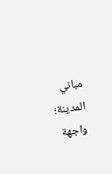مباني المدينة؛ واجهة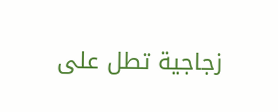زجاجية تطل على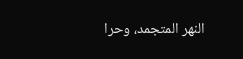النهر المتجمد، وحرا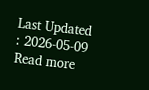Last Updated : 2026-05-09 Read more